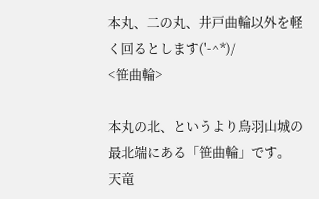本丸、二の丸、井戸曲輪以外を軽く回るとします('-^*)/
<笹曲輪>

本丸の北、というより鳥羽山城の最北端にある「笹曲輪」です。
天竜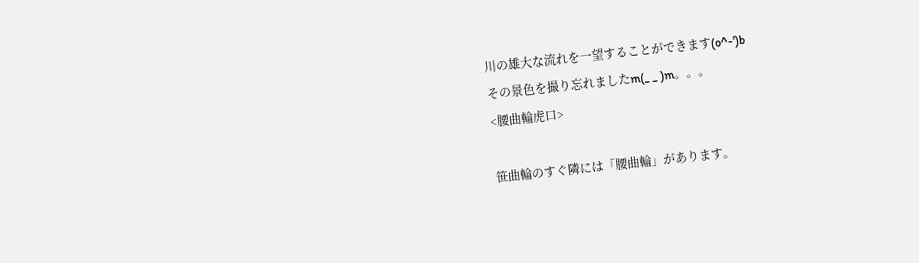川の雄大な流れを一望することができます(o^-')b
その景色を撮り忘れましたm(_ _ )m。。。
<腰曲輪虎口>

笹曲輪のすぐ隣には「腰曲輪」があります。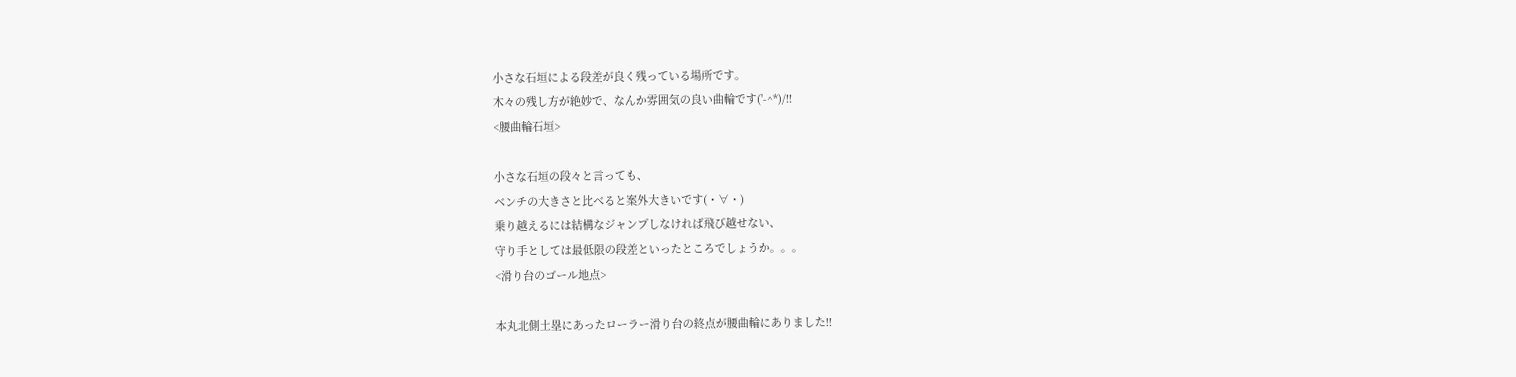小さな石垣による段差が良く残っている場所です。
木々の残し方が絶妙で、なんか雰囲気の良い曲輪です('-^*)/!!
<腰曲輪石垣>

小さな石垣の段々と言っても、
ベンチの大きさと比べると案外大きいです(・∀・)
乗り越えるには結構なジャンプしなければ飛び越せない、
守り手としては最低限の段差といったところでしょうか。。。
<滑り台のゴール地点>

本丸北側土塁にあったローラー滑り台の終点が腰曲輪にありました!!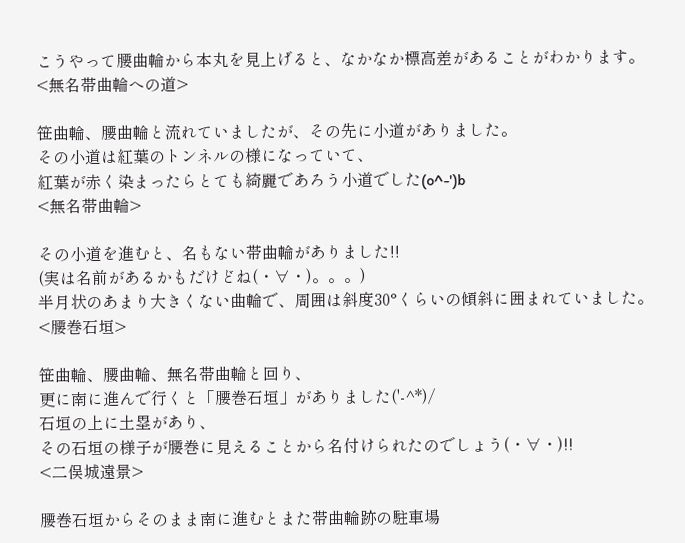こうやって腰曲輪から本丸を見上げると、なかなか標高差があることがわかります。
<無名帯曲輪への道>

笹曲輪、腰曲輪と流れていましたが、その先に小道がありました。
その小道は紅葉のトンネルの様になっていて、
紅葉が赤く染まったらとても綺麗であろう小道でした(o^-')b
<無名帯曲輪>

その小道を進むと、名もない帯曲輪がありました!!
(実は名前があるかもだけどね(・∀・)。。。)
半月状のあまり大きくない曲輪で、周囲は斜度30°くらいの傾斜に囲まれていました。
<腰巻石垣>

笹曲輪、腰曲輪、無名帯曲輪と回り、
更に南に進んで行くと「腰巻石垣」がありました('-^*)/
石垣の上に土塁があり、
その石垣の様子が腰巻に見えることから名付けられたのでしょう(・∀・)!!
<二俣城遠景>

腰巻石垣からそのまま南に進むとまた帯曲輪跡の駐車場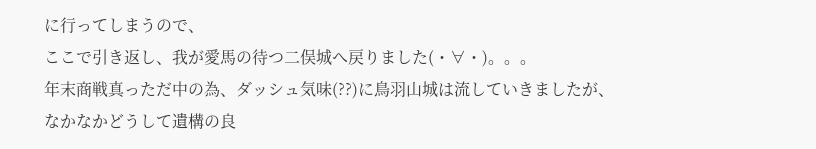に行ってしまうので、
ここで引き返し、我が愛馬の待つ二俣城へ戻りました(・∀・)。。。
年末商戦真っただ中の為、ダッシュ気味(??)に鳥羽山城は流していきましたが、
なかなかどうして遺構の良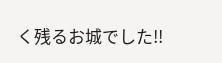く残るお城でした!!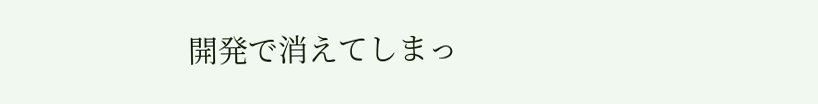開発で消えてしまっ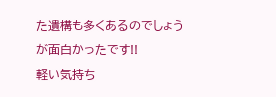た遺構も多くあるのでしょうが面白かったです!!
軽い気持ち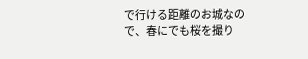で行ける距離のお城なので、春にでも桜を撮り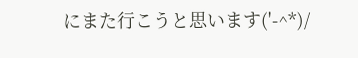にまた行こうと思います('-^*)/